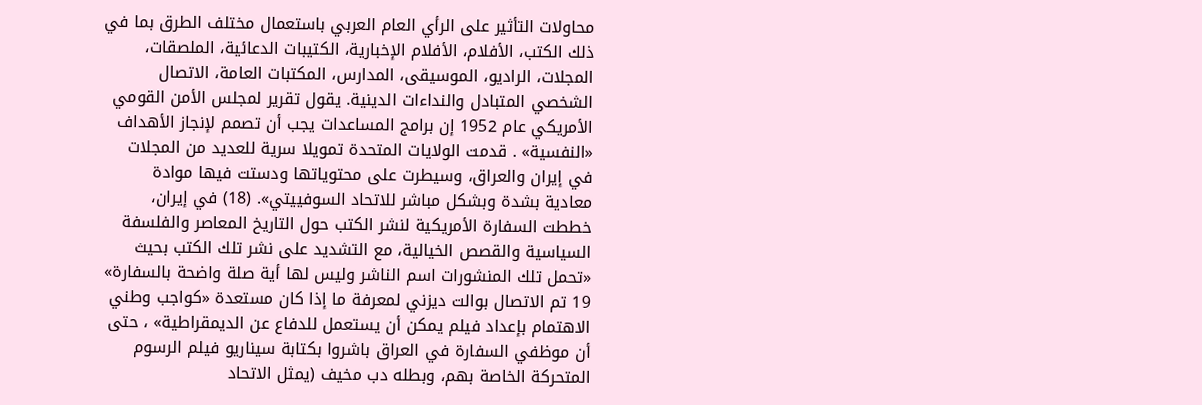محاولات التأثير على الرأي العام العربي باستعمال مختلف الطرق بما في ذلك الكتب، الأفلام، الأفلام الإخبارية، الكتيبات الدعائية، الملصقات، المجلات، الراديو، الموسيقى، المدارس، المكتبات العامة، الاتصال الشخصي المتبادل والنداءات الدينية. يقول تقرير لمجلس الأمن القومي الأمريكي عام 1952 إن برامج المساعدات يجب أن تصمم لإنجاز الأهداف «النفسية» . قدمت الولايات المتحدة تمويلا سرية للعديد من المجلات في إيران والعراق، وسيطرت على محتوياتها ودستت فيها موادة معادية بشدة وبشكل مباشر للاتحاد السوفييتي». (18) في إيران، خططت السفارة الأمريكية لنشر الكتب حول التاريخ المعاصر والفلسفة السياسية والقصص الخيالية، مع التشديد على نشر تلك الكتب بحيث «تحمل تلك المنشورات اسم الناشر وليس لها أية صلة واضحة بالسفارة» 19 تم الاتصال بوالت ديزني لمعرفة ما إذا كان مستعدة «کواجب وطني الاهتمام بإعداد فيلم يمكن أن يستعمل للدفاع عن الديمقراطية» ، حتى أن موظفي السفارة في العراق باشروا بكتابة سيناريو فيلم الرسوم المتحركة الخاصة بهم، وبطله دب مخيف (يمثل الاتحاد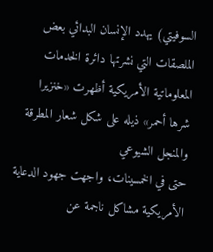السوفيتي) يهدد الإنسان البدائي بعض الملصقات التي نشرتها دائرة الخدمات المعلوماتية الأمريكية أظهرت «خنزيرا شرها أحمر» ذيله على شكل شعار المطرقة والمنجل الشيوعي
حتى في الخمسينات، واجهت جهود الدعاية الأمريكية مشاكل ناجمة عن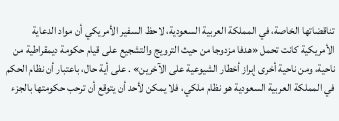تناقضاتها الخاصة، في المملكة العربية السعودية، لاحظ السفير الأمريكي أن مواد الدعاية الأمريكية كانت تحمل «هدفا مزدوجا من حيث الترويج والتشجيع على قيام حكومة ديمقراطية من ناحية، ومن ناحية أخرى إبراز أخطار الشيوعية على الآخرين» . على أية حال، باعتبار أن نظام الحكم في المملكة العربية السعودية هو نظام ملكي، فلا يمكن لأحد أن يتوقع أن ترحب حکومتها بالجزء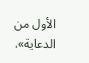الأول من الدعاية».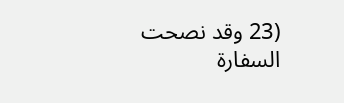(23 وقد نصحت السفارة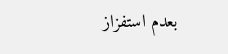بعدم استفزاز